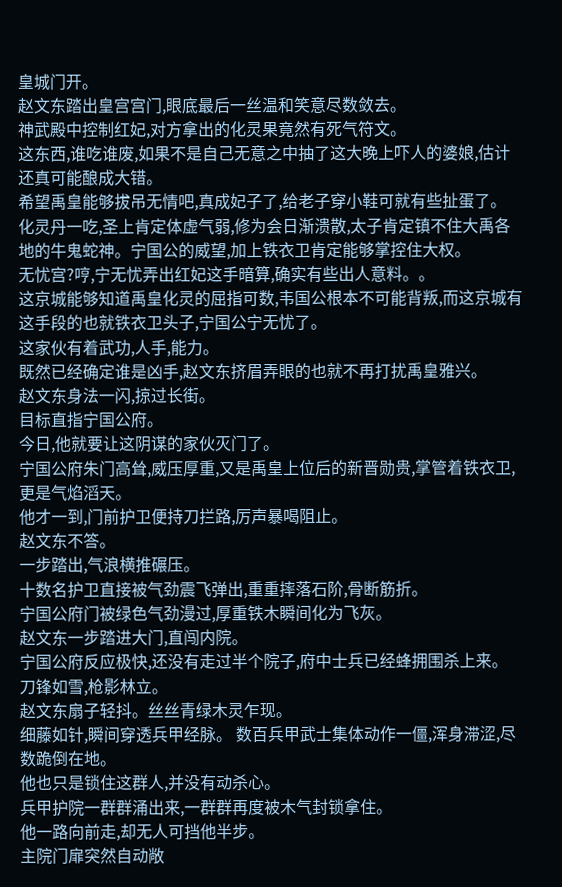皇城门开。
赵文东踏出皇宫宫门,眼底最后一丝温和笑意尽数敛去。
神武殿中控制红妃,对方拿出的化灵果竟然有死气符文。
这东西,谁吃谁废,如果不是自己无意之中抽了这大晚上吓人的婆娘,估计还真可能酿成大错。
希望禹皇能够拔吊无情吧,真成妃子了,给老子穿小鞋可就有些扯蛋了。
化灵丹一吃,圣上肯定体虚气弱,修为会日渐溃散,太子肯定镇不住大禹各地的牛鬼蛇神。宁国公的威望,加上铁衣卫肯定能够掌控住大权。
无忧宫?哼,宁无忧弄出红妃这手暗算,确实有些出人意料。。
这京城能够知道禹皇化灵的屈指可数,韦国公根本不可能背叛,而这京城有这手段的也就铁衣卫头子,宁国公宁无忧了。
这家伙有着武功,人手,能力。
既然已经确定谁是凶手,赵文东挤眉弄眼的也就不再打扰禹皇雅兴。
赵文东身法一闪,掠过长街。
目标直指宁国公府。
今日,他就要让这阴谋的家伙灭门了。
宁国公府朱门高耸,威压厚重,又是禹皇上位后的新晋勋贵,掌管着铁衣卫,更是气焰滔天。
他才一到,门前护卫便持刀拦路,厉声暴喝阻止。
赵文东不答。
一步踏出,气浪横推碾压。
十数名护卫直接被气劲震飞弹出,重重摔落石阶,骨断筋折。
宁国公府门被绿色气劲漫过,厚重铁木瞬间化为飞灰。
赵文东一步踏进大门,直闯内院。
宁国公府反应极快,还没有走过半个院子,府中士兵已经蜂拥围杀上来。
刀锋如雪,枪影林立。
赵文东扇子轻抖。丝丝青绿木灵乍现。
细藤如针,瞬间穿透兵甲经脉。 数百兵甲武士集体动作一僵,浑身滞涩,尽数跪倒在地。
他也只是锁住这群人,并没有动杀心。
兵甲护院一群群涌出来,一群群再度被木气封锁拿住。
他一路向前走,却无人可挡他半步。
主院门扉突然自动敞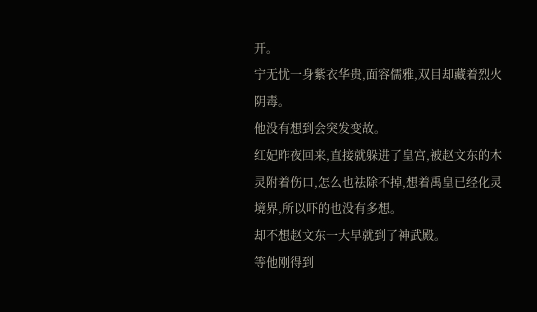开。
宁无忧一身紫衣华贵,面容儒雅,双目却藏着烈火阴毒。
他没有想到会突发变故。
红妃昨夜回来,直接就躲进了皇宫,被赵文东的木灵附着伤口,怎么也祛除不掉,想着禹皇已经化灵境界,所以吓的也没有多想。
却不想赵文东一大早就到了神武殿。
等他刚得到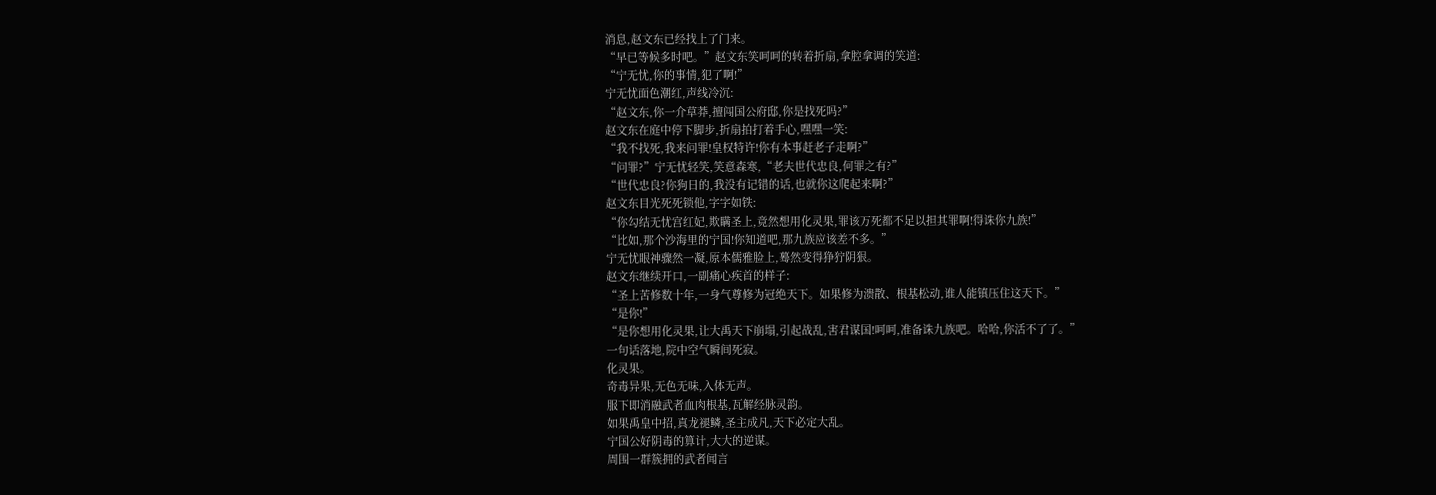消息,赵文东已经找上了门来。
“早已等候多时吧。”赵文东笑呵呵的转着折扇,拿腔拿调的笑道:
“宁无忧,你的事情,犯了啊!”
宁无忧面色潮红,声线冷沉:
“赵文东,你一介草莽,擅闯国公府邸,你是找死吗?”
赵文东在庭中停下脚步,折扇拍打着手心,嘿嘿一笑:
“我不找死,我来问罪!皇权特许!你有本事赶老子走啊?”
“问罪?”宁无忧轻笑,笑意森寒,“老夫世代忠良,何罪之有?”
“世代忠良?你狗日的,我没有记错的话,也就你这爬起来啊?”
赵文东目光死死锁他,字字如铁:
“你勾结无忧宫红妃,欺瞒圣上,竟然想用化灵果,罪该万死都不足以担其罪啊!得诛你九族!”
“比如,那个沙海里的宁国!你知道吧,那九族应该差不多。”
宁无忧眼神骤然一凝,原本儒雅脸上,蓦然变得狰狞阴狠。
赵文东继续开口,一副痛心疾首的样子:
“圣上苦修数十年,一身气尊修为冠绝天下。如果修为溃散、根基松动,谁人能镇压住这天下。”
“是你!”
“是你想用化灵果,让大禹天下崩塌,引起战乱,害君谋国!呵呵,准备诛九族吧。哈哈,你活不了了。”
一句话落地,院中空气瞬间死寂。
化灵果。
奇毒异果,无色无味,入体无声。
服下即消融武者血肉根基,瓦解经脉灵韵。
如果禹皇中招,真龙褪鳞,圣主成凡,天下必定大乱。
宁国公好阴毒的算计,大大的逆谋。
周围一群簇拥的武者闻言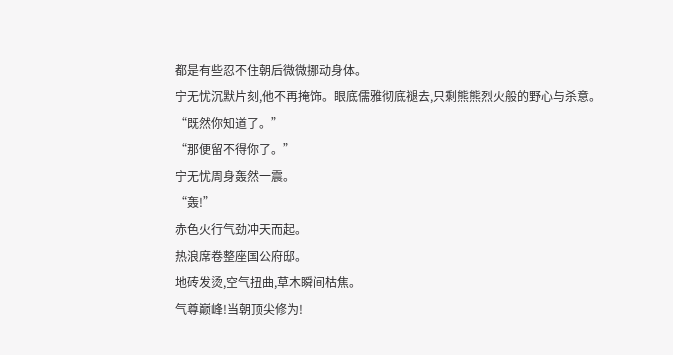都是有些忍不住朝后微微挪动身体。
宁无忧沉默片刻,他不再掩饰。眼底儒雅彻底褪去,只剩熊熊烈火般的野心与杀意。
“既然你知道了。”
“那便留不得你了。”
宁无忧周身轰然一震。
“轰!”
赤色火行气劲冲天而起。
热浪席卷整座国公府邸。
地砖发烫,空气扭曲,草木瞬间枯焦。
气尊巅峰!当朝顶尖修为!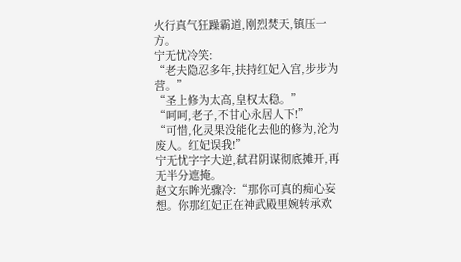火行真气狂躁霸道,刚烈焚天,镇压一方。
宁无忧冷笑:
“老夫隐忍多年,扶持红妃入宫,步步为营。”
“圣上修为太高,皇权太稳。”
“呵呵,老子,不甘心永居人下!”
“可惜,化灵果没能化去他的修为,沦为废人。红妃误我!”
宁无忧字字大逆,弑君阴谋彻底摊开,再无半分遮掩。
赵文东眸光骤冷:“那你可真的痴心妄想。你那红妃正在神武殿里婉转承欢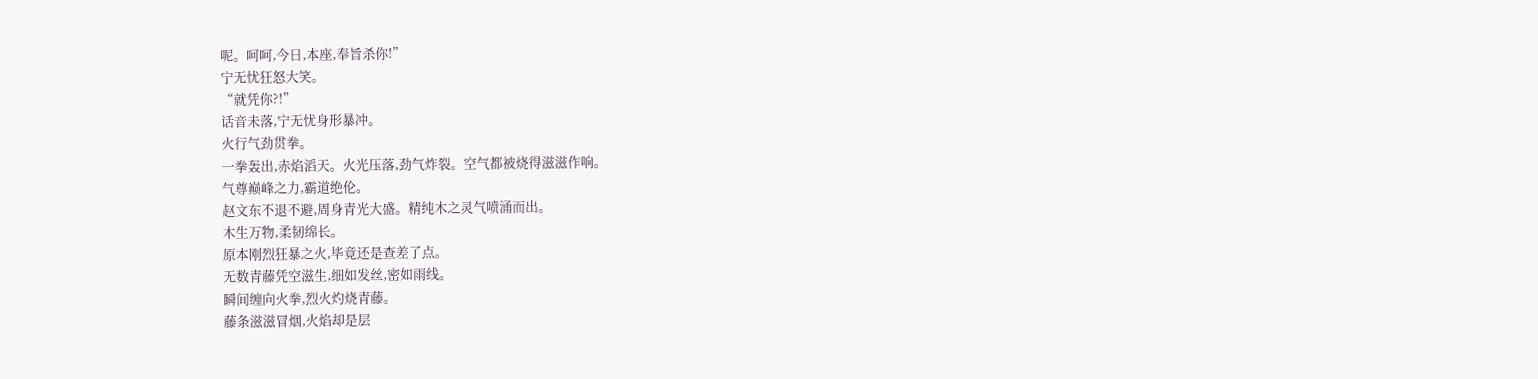呢。呵呵,今日,本座,奉旨杀你!”
宁无忧狂怒大笑。
“就凭你?!”
话音未落,宁无忧身形暴冲。
火行气劲贯拳。
一拳轰出,赤焰滔天。火光压落,劲气炸裂。空气都被烧得滋滋作响。
气尊巅峰之力,霸道绝伦。
赵文东不退不避,周身青光大盛。精纯木之灵气喷涌而出。
木生万物,柔韧绵长。
原本刚烈狂暴之火,毕竟还是查差了点。
无数青藤凭空滋生,细如发丝,密如雨线。
瞬间缠向火拳,烈火灼烧青藤。
藤条滋滋冒烟,火焰却是层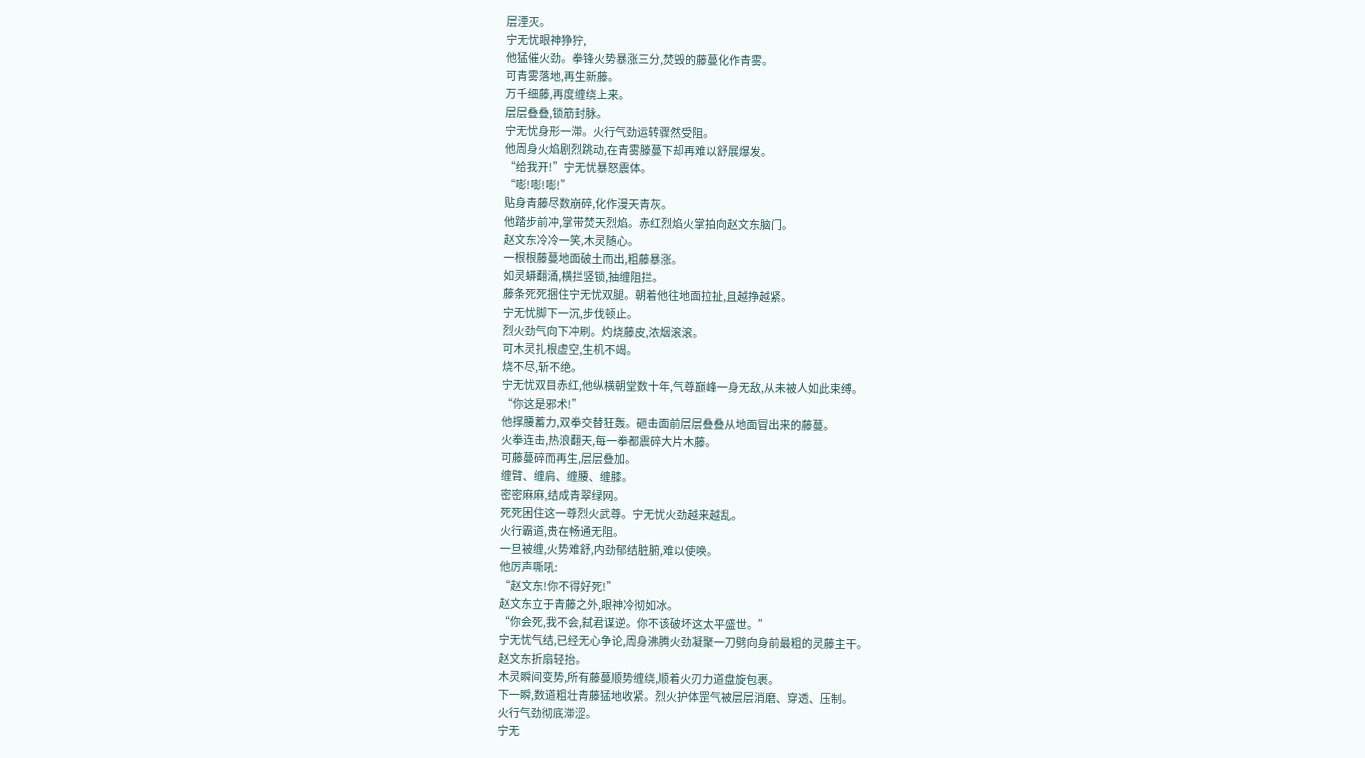层湮灭。
宁无忧眼神狰狞,
他猛催火劲。拳锋火势暴涨三分,焚毁的藤蔓化作青雾。
可青雾落地,再生新藤。
万千细藤,再度缠绕上来。
层层叠叠,锁筋封脉。
宁无忧身形一滞。火行气劲运转骤然受阻。
他周身火焰剧烈跳动,在青雾滕蔓下却再难以舒展爆发。
“给我开!”宁无忧暴怒震体。
“嘭!嘭!嘭!”
贴身青藤尽数崩碎,化作漫天青灰。
他踏步前冲,掌带焚天烈焰。赤红烈焰火掌拍向赵文东脑门。
赵文东冷冷一笑,木灵随心。
一根根藤蔓地面破土而出,粗藤暴涨。
如灵蟒翻涌,横拦竖锁,抽缠阻拦。
藤条死死捆住宁无忧双腿。朝着他往地面拉扯,且越挣越紧。
宁无忧脚下一沉,步伐顿止。
烈火劲气向下冲刷。灼烧藤皮,浓烟滚滚。
可木灵扎根虚空,生机不竭。
烧不尽,斩不绝。
宁无忧双目赤红,他纵横朝堂数十年,气尊巅峰一身无敌,从未被人如此束缚。
“你这是邪术!”
他撑腰蓄力,双拳交替狂轰。砸击面前层层叠叠从地面冒出来的藤蔓。
火拳连击,热浪翻天,每一拳都震碎大片木藤。
可藤蔓碎而再生,层层叠加。
缠臂、缠肩、缠腰、缠膝。
密密麻麻,结成青翠绿网。
死死困住这一尊烈火武尊。宁无忧火劲越来越乱。
火行霸道,贵在畅通无阻。
一旦被缠,火势难舒,内劲郁结脏腑,难以使唤。
他厉声嘶吼:
“赵文东!你不得好死!”
赵文东立于青藤之外,眼神冷彻如冰。
“你会死,我不会,弑君谋逆。你不该破坏这太平盛世。”
宁无忧气结,已经无心争论,周身沸腾火劲凝聚一刀劈向身前最粗的灵藤主干。
赵文东折扇轻抬。
木灵瞬间变势,所有藤蔓顺势缠绕,顺着火刃力道盘旋包裹。
下一瞬,数道粗壮青藤猛地收紧。烈火护体罡气被层层消磨、穿透、压制。
火行气劲彻底滞涩。
宁无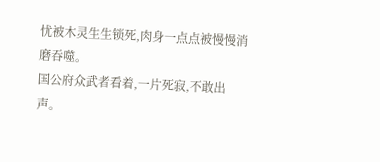忧被木灵生生锁死,肉身一点点被慢慢消磨吞噬。
国公府众武者看着,一片死寂,不敢出声。